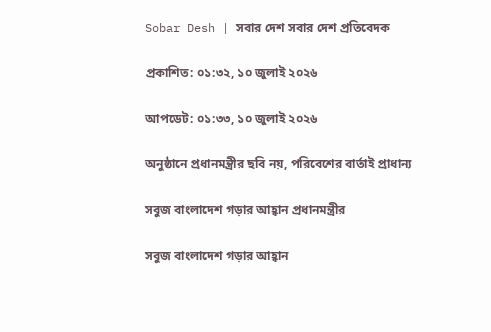Sobar Desh | সবার দেশ সবার দেশ প্রতিবেদক

প্রকাশিত: ০১:৩২, ১০ জুলাই ২০২৬

আপডেট: ০১:৩৩, ১০ জুলাই ২০২৬

অনুষ্ঠানে প্রধানমন্ত্রীর ছবি নয়, পরিবেশের বার্তাই প্রাধান্য

সবুজ বাংলাদেশ গড়ার আহ্বান প্রধানমন্ত্রীর

সবুজ বাংলাদেশ গড়ার আহ্বান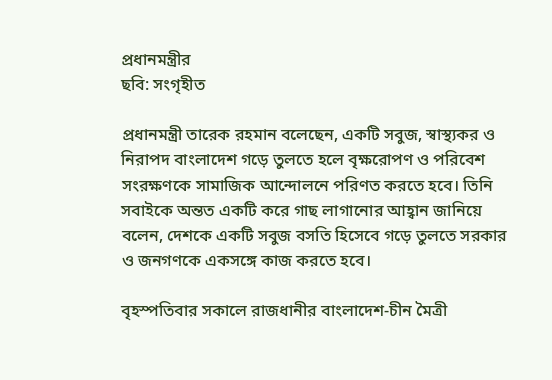প্রধানমন্ত্রীর
ছবি: সংগৃহীত

প্রধানমন্ত্রী তারেক রহমান বলেছেন, একটি সবুজ, স্বাস্থ্যকর ও নিরাপদ বাংলাদেশ গড়ে তুলতে হলে বৃক্ষরোপণ ও পরিবেশ সংরক্ষণকে সামাজিক আন্দোলনে পরিণত করতে হবে। তিনি সবাইকে অন্তত একটি করে গাছ লাগানোর আহ্বান জানিয়ে বলেন, দেশকে একটি সবুজ বসতি হিসেবে গড়ে তুলতে সরকার ও জনগণকে একসঙ্গে কাজ করতে হবে।

বৃহস্পতিবার সকালে রাজধানীর বাংলাদেশ-চীন মৈত্রী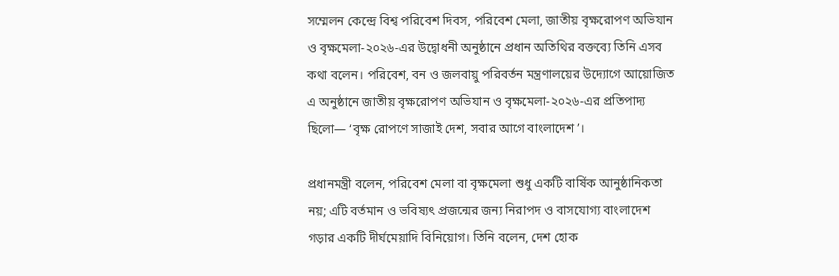সম্মেলন কেন্দ্রে বিশ্ব পরিবেশ দিবস, পরিবেশ মেলা, জাতীয় বৃক্ষরোপণ অভিযান ও বৃক্ষমেলা-২০২৬-এর উদ্বোধনী অনুষ্ঠানে প্রধান অতিথির বক্তব্যে তিনি এসব কথা বলেন। পরিবেশ, বন ও জলবায়ু পরিবর্তন মন্ত্রণালয়ের উদ্যোগে আয়োজিত এ অনুষ্ঠানে জাতীয় বৃক্ষরোপণ অভিযান ও বৃক্ষমেলা-২০২৬-এর প্রতিপাদ্য ছিলো— ‘বৃক্ষ রোপণে সাজাই দেশ, সবার আগে বাংলাদেশ’।

প্রধানমন্ত্রী বলেন, পরিবেশ মেলা বা বৃক্ষমেলা শুধু একটি বার্ষিক আনুষ্ঠানিকতা নয়; এটি বর্তমান ও ভবিষ্যৎ প্রজন্মের জন্য নিরাপদ ও বাসযোগ্য বাংলাদেশ গড়ার একটি দীর্ঘমেয়াদি বিনিয়োগ। তিনি বলেন, দেশ হোক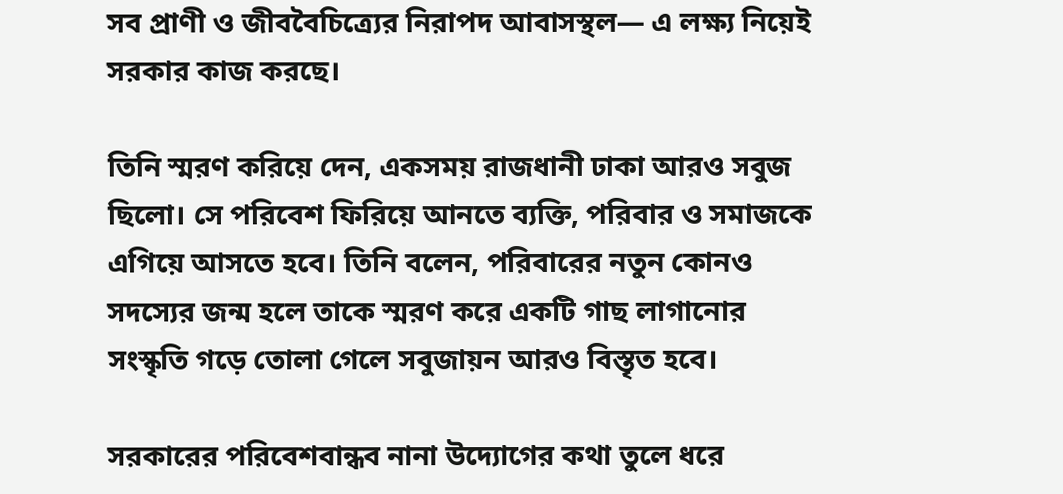সব প্রাণী ও জীববৈচিত্র্যের নিরাপদ আবাসস্থল— এ লক্ষ্য নিয়েই সরকার কাজ করছে।

তিনি স্মরণ করিয়ে দেন, একসময় রাজধানী ঢাকা আরও সবুজ ছিলো। সে পরিবেশ ফিরিয়ে আনতে ব্যক্তি, পরিবার ও সমাজকে এগিয়ে আসতে হবে। তিনি বলেন, পরিবারের নতুন কোনও সদস্যের জন্ম হলে তাকে স্মরণ করে একটি গাছ লাগানোর সংস্কৃতি গড়ে তোলা গেলে সবুজায়ন আরও বিস্তৃত হবে।

সরকারের পরিবেশবান্ধব নানা উদ্যোগের কথা তুলে ধরে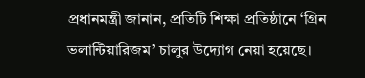প্রধানমন্ত্রী জানান, প্রতিটি শিক্ষা প্রতিষ্ঠানে ‘গ্রিন ভলান্টিয়ারিজম’ চালুর উদ্যোগ নেয়া হয়েছে।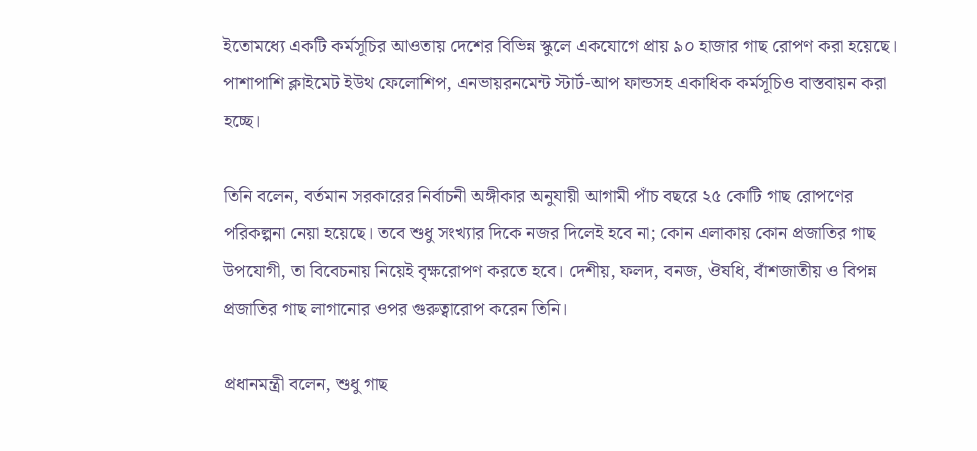ইতোমধ্যে একটি কর্মসূচির আওতায় দেশের বিভিন্ন স্কুলে একযোগে প্রায় ৯০ হাজার গাছ রোপণ করা হয়েছে। পাশাপাশি ক্লাইমেট ইউথ ফেলোশিপ, এনভায়রনমেন্ট স্টার্ট-আপ ফান্ডসহ একাধিক কর্মসূচিও বাস্তবায়ন করা হচ্ছে।

তিনি বলেন, বর্তমান সরকারের নির্বাচনী অঙ্গীকার অনুযায়ী আগামী পাঁচ বছরে ২৫ কোটি গাছ রোপণের পরিকল্পনা নেয়া হয়েছে। তবে শুধু সংখ্যার দিকে নজর দিলেই হবে না; কোন এলাকায় কোন প্রজাতির গাছ উপযোগী, তা বিবেচনায় নিয়েই বৃক্ষরোপণ করতে হবে। দেশীয়, ফলদ, বনজ, ঔষধি, বাঁশজাতীয় ও বিপন্ন প্রজাতির গাছ লাগানোর ওপর গুরুত্বারোপ করেন তিনি।

প্রধানমন্ত্রী বলেন, শুধু গাছ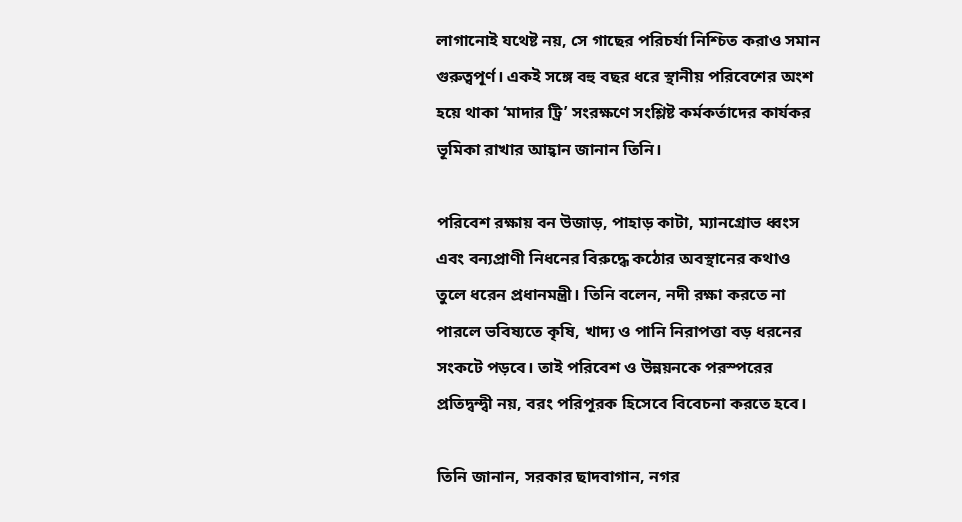লাগানোই যথেষ্ট নয়, সে গাছের পরিচর্যা নিশ্চিত করাও সমান গুরুত্বপূর্ণ। একই সঙ্গে বহু বছর ধরে স্থানীয় পরিবেশের অংশ হয়ে থাকা ‘মাদার ট্রি’ সংরক্ষণে সংশ্লিষ্ট কর্মকর্তাদের কার্যকর ভূমিকা রাখার আহ্বান জানান তিনি।

পরিবেশ রক্ষায় বন উজাড়, পাহাড় কাটা, ম্যানগ্রোভ ধ্বংস এবং বন্যপ্রাণী নিধনের বিরুদ্ধে কঠোর অবস্থানের কথাও তুলে ধরেন প্রধানমন্ত্রী। তিনি বলেন, নদী রক্ষা করতে না পারলে ভবিষ্যতে কৃষি, খাদ্য ও পানি নিরাপত্তা বড় ধরনের সংকটে পড়বে। তাই পরিবেশ ও উন্নয়নকে পরস্পরের প্রতিদ্বন্দ্বী নয়, বরং পরিপূরক হিসেবে বিবেচনা করতে হবে।

তিনি জানান, সরকার ছাদবাগান, নগর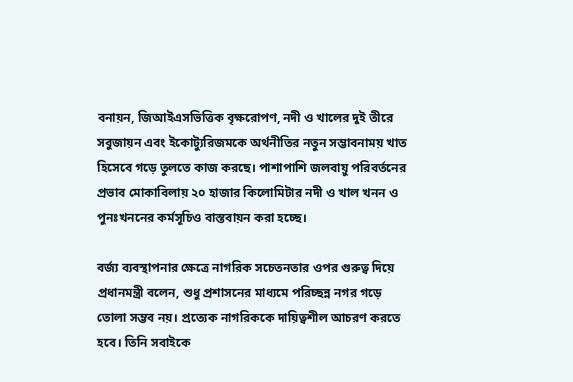বনায়ন, জিআইএসভিত্তিক বৃক্ষরোপণ, নদী ও খালের দুই তীরে সবুজায়ন এবং ইকোট্যুরিজমকে অর্থনীতির নতুন সম্ভাবনাময় খাত হিসেবে গড়ে তুলতে কাজ করছে। পাশাপাশি জলবায়ু পরিবর্তনের প্রভাব মোকাবিলায় ২০ হাজার কিলোমিটার নদী ও খাল খনন ও পুনঃখননের কর্মসূচিও বাস্তবায়ন করা হচ্ছে।

বর্জ্য ব্যবস্থাপনার ক্ষেত্রে নাগরিক সচেতনতার ওপর গুরুত্ব দিয়ে প্রধানমন্ত্রী বলেন, শুধু প্রশাসনের মাধ্যমে পরিচ্ছন্ন নগর গড়ে তোলা সম্ভব নয়। প্রত্যেক নাগরিককে দায়িত্বশীল আচরণ করতে হবে। তিনি সবাইকে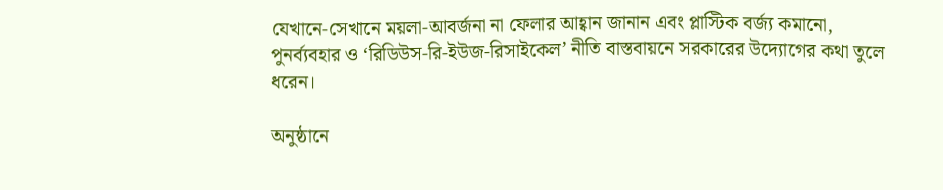যেখানে-সেখানে ময়লা-আবর্জনা না ফেলার আহ্বান জানান এবং প্লাস্টিক বর্জ্য কমানো, পুনর্ব্যবহার ও ‘রিডিউস-রি-ইউজ-রিসাইকেল’ নীতি বাস্তবায়নে সরকারের উদ্যোগের কথা তুলে ধরেন।

অনুষ্ঠানে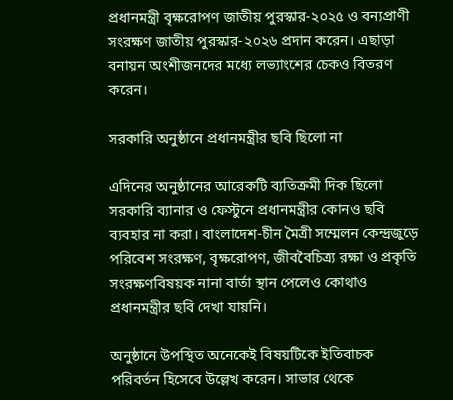প্রধানমন্ত্রী বৃক্ষরোপণ জাতীয় পুরস্কার-২০২৫ ও বন্যপ্রাণী সংরক্ষণ জাতীয় পুরস্কার-২০২৬ প্রদান করেন। এছাড়া বনায়ন অংশীজনদের মধ্যে লভ্যাংশের চেকও বিতরণ করেন।

সরকারি অনুষ্ঠানে প্রধানমন্ত্রীর ছবি ছিলো না

এদিনের অনুষ্ঠানের আরেকটি ব্যতিক্রমী দিক ছিলো সরকারি ব্যানার ও ফেস্টুনে প্রধানমন্ত্রীর কোনও ছবি ব্যবহার না করা। বাংলাদেশ-চীন মৈত্রী সম্মেলন কেন্দ্রজুড়ে পরিবেশ সংরক্ষণ, বৃক্ষরোপণ, জীববৈচিত্র্য রক্ষা ও প্রকৃতি সংরক্ষণবিষয়ক নানা বার্তা স্থান পেলেও কোথাও প্রধানমন্ত্রীর ছবি দেখা যায়নি।

অনুষ্ঠানে উপস্থিত অনেকেই বিষয়টিকে ইতিবাচক পরিবর্তন হিসেবে উল্লেখ করেন। সাভার থেকে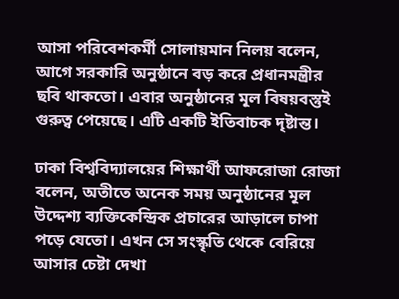আসা পরিবেশকর্মী সোলায়মান নিলয় বলেন, আগে সরকারি অনুষ্ঠানে বড় করে প্রধানমন্ত্রীর ছবি থাকতো। এবার অনুষ্ঠানের মূল বিষয়বস্তুই গুরুত্ব পেয়েছে। এটি একটি ইতিবাচক দৃষ্টান্ত।

ঢাকা বিশ্ববিদ্যালয়ের শিক্ষার্থী আফরোজা রোজা বলেন, অতীতে অনেক সময় অনুষ্ঠানের মূল উদ্দেশ্য ব্যক্তিকেন্দ্রিক প্রচারের আড়ালে চাপা পড়ে যেতো। এখন সে সংস্কৃতি থেকে বেরিয়ে আসার চেষ্টা দেখা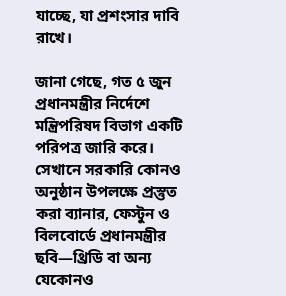যাচ্ছে, যা প্রশংসার দাবি রাখে।

জানা গেছে, গত ৫ জুন প্রধানমন্ত্রীর নির্দেশে মন্ত্রিপরিষদ বিভাগ একটি পরিপত্র জারি করে। সেখানে সরকারি কোনও অনুষ্ঠান উপলক্ষে প্রস্তুত করা ব্যানার, ফেস্টুন ও বিলবোর্ডে প্রধানমন্ত্রীর ছবি—থ্রিডি বা অন্য যেকোনও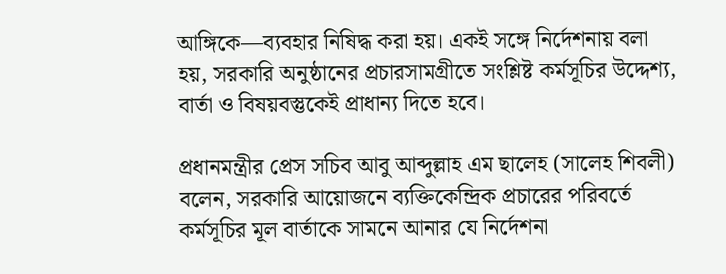আঙ্গিকে—ব্যবহার নিষিদ্ধ করা হয়। একই সঙ্গে নির্দেশনায় বলা হয়, সরকারি অনুষ্ঠানের প্রচারসামগ্রীতে সংশ্লিষ্ট কর্মসূচির উদ্দেশ্য, বার্তা ও বিষয়বস্তুকেই প্রাধান্য দিতে হবে।

প্রধানমন্ত্রীর প্রেস সচিব আবু আব্দুল্লাহ এম ছালেহ (সালেহ শিবলী) বলেন, সরকারি আয়োজনে ব্যক্তিকেন্দ্রিক প্রচারের পরিবর্তে কর্মসূচির মূল বার্তাকে সামনে আনার যে নির্দেশনা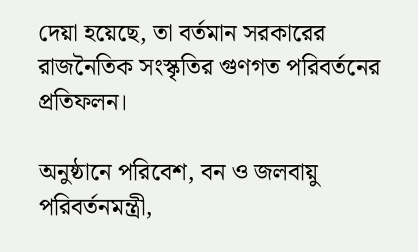দেয়া হয়েছে, তা বর্তমান সরকারের রাজনৈতিক সংস্কৃতির গুণগত পরিবর্তনের প্রতিফলন।

অনুষ্ঠানে পরিবেশ, বন ও জলবায়ু পরিবর্তনমন্ত্রী,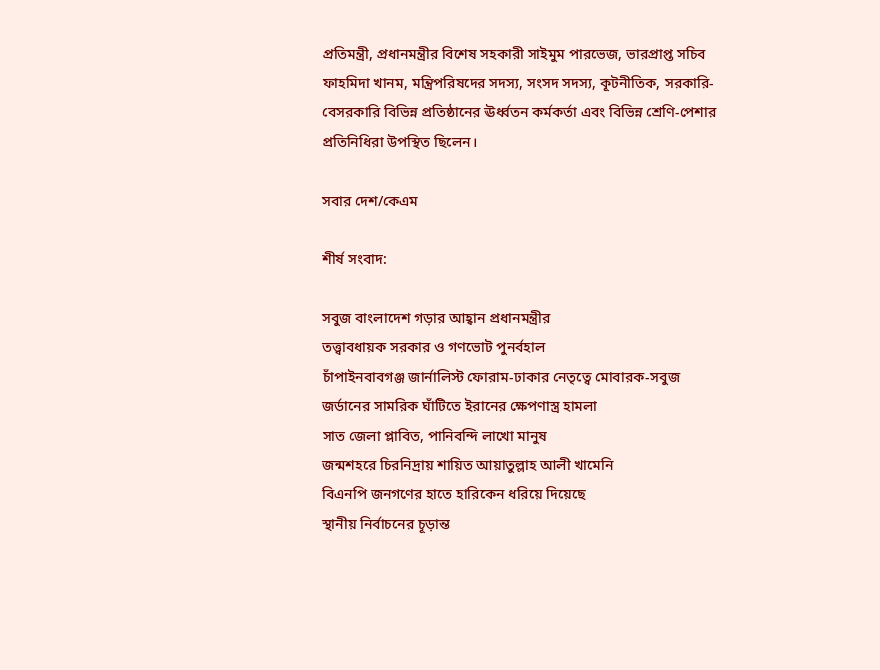প্রতিমন্ত্রী, প্রধানমন্ত্রীর বিশেষ সহকারী সাইমুম পারভেজ, ভারপ্রাপ্ত সচিব ফাহমিদা খানম, মন্ত্রিপরিষদের সদস্য, সংসদ সদস্য, কূটনীতিক, সরকারি-বেসরকারি বিভিন্ন প্রতিষ্ঠানের ঊর্ধ্বতন কর্মকর্তা এবং বিভিন্ন শ্রেণি-পেশার প্রতিনিধিরা উপস্থিত ছিলেন।

সবার দেশ/কেএম

শীর্ষ সংবাদ:

সবুজ বাংলাদেশ গড়ার আহ্বান প্রধানমন্ত্রীর
তত্ত্বাবধায়ক সরকার ও গণভোট পুনর্বহাল
চাঁপাইনবাবগঞ্জ জার্নালিস্ট ফোরাম-ঢাকার নেতৃত্বে মোবারক-সবুজ
জর্ডানের সামরিক ঘাঁটিতে ইরানের ক্ষেপণাস্ত্র হামলা
সাত জেলা প্লাবিত, পানিবন্দি লাখো মানুষ
জন্মশহরে চিরনিদ্রায় শায়িত আয়াতুল্লাহ আলী খামেনি
বিএনপি জনগণের হাতে হারিকেন ধরিয়ে দিয়েছে
স্থানীয় নির্বাচনের চূড়ান্ত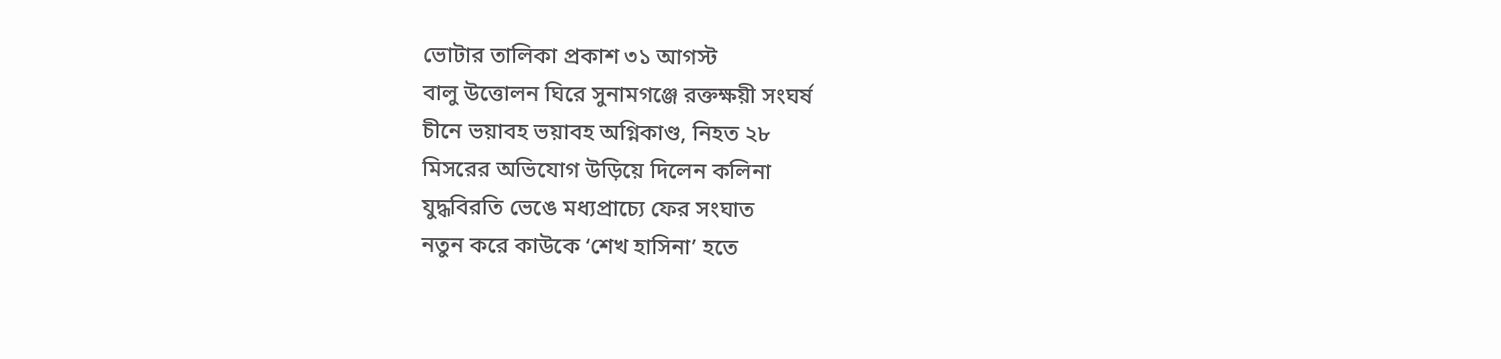ভোটার তালিকা প্রকাশ ৩১ আগস্ট
বালু উত্তোলন ঘিরে সুনামগঞ্জে রক্তক্ষয়ী সংঘর্ষ
চীনে ভয়াবহ ভয়াবহ অগ্নিকাণ্ড, নিহত ২৮
মিসরের অভিযোগ উড়িয়ে দিলেন কলিনা
যুদ্ধবিরতি ভেঙে মধ্যপ্রাচ্যে ফের সংঘাত
নতুন করে কাউকে ‘শেখ হাসিনা’ হতে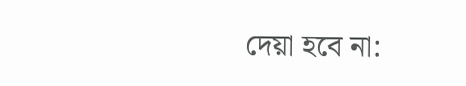দেয়া হবে না: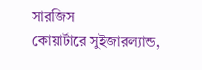সারজিস
কোয়ার্টারে সুইজারল্যান্ড,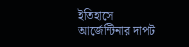ইতিহাসে আর্জেন্টিনার দাপট